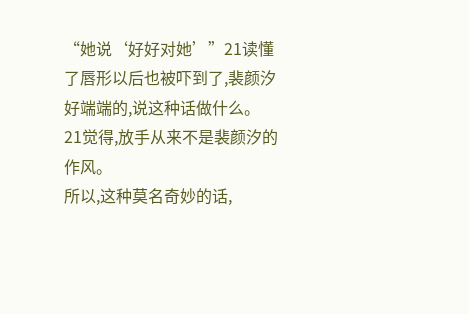“她说‘好好对她’”21读懂了唇形以后也被吓到了,裴颜汐好端端的,说这种话做什么。
21觉得,放手从来不是裴颜汐的作风。
所以,这种莫名奇妙的话,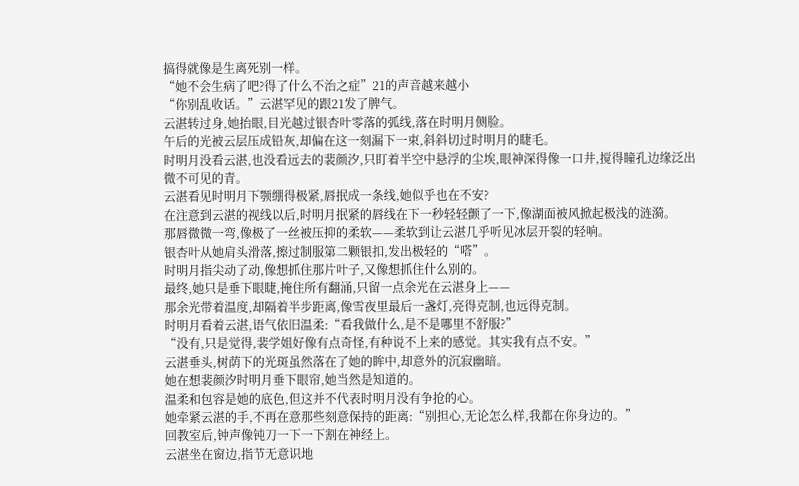搞得就像是生离死别一样。
“她不会生病了吧?得了什么不治之症”21的声音越来越小
“你别乱收话。”云湛罕见的跟21发了脾气。
云湛转过身,她抬眼,目光越过银杏叶零落的弧线,落在时明月侧脸。
午后的光被云层压成铅灰,却偏在这一刻漏下一束,斜斜切过时明月的睫毛。
时明月没看云湛,也没看远去的裴颜汐,只盯着半空中悬浮的尘埃,眼神深得像一口井,搅得瞳孔边缘泛出微不可见的青。
云湛看见时明月下颚绷得极紧,唇抿成一条线,她似乎也在不安?
在注意到云湛的视线以后,时明月抿紧的唇线在下一秒轻轻颤了一下,像湖面被风掀起极浅的涟漪。
那唇微微一弯,像极了一丝被压抑的柔软——柔软到让云湛几乎听见冰层开裂的轻响。
银杏叶从她肩头滑落,擦过制服第二颗银扣,发出极轻的“嗒”。
时明月指尖动了动,像想抓住那片叶子,又像想抓住什么别的。
最终,她只是垂下眼睫,掩住所有翻涌,只留一点余光在云湛身上——
那余光带着温度,却隔着半步距离,像雪夜里最后一盏灯,亮得克制,也远得克制。
时明月看着云湛,语气依旧温柔:“看我做什么,是不是哪里不舒服?”
“没有,只是觉得,裴学姐好像有点奇怪,有种说不上来的感觉。其实我有点不安。”
云湛垂头,树荫下的光斑虽然落在了她的眸中,却意外的沉寂幽暗。
她在想裴颜汐时明月垂下眼帘,她当然是知道的。
温柔和包容是她的底色,但这并不代表时明月没有争抢的心。
她牵紧云湛的手,不再在意那些刻意保持的距离:“别担心,无论怎么样,我都在你身边的。”
回教室后,钟声像钝刀一下一下割在神经上。
云湛坐在窗边,指节无意识地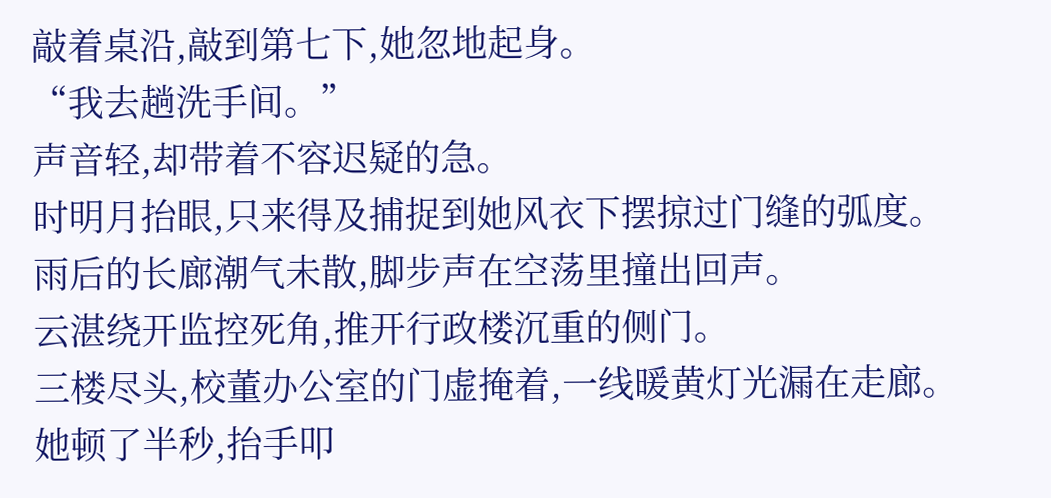敲着桌沿,敲到第七下,她忽地起身。
“我去趟洗手间。”
声音轻,却带着不容迟疑的急。
时明月抬眼,只来得及捕捉到她风衣下摆掠过门缝的弧度。
雨后的长廊潮气未散,脚步声在空荡里撞出回声。
云湛绕开监控死角,推开行政楼沉重的侧门。
三楼尽头,校董办公室的门虚掩着,一线暖黄灯光漏在走廊。
她顿了半秒,抬手叩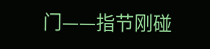门——指节刚碰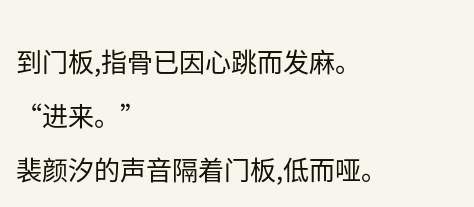到门板,指骨已因心跳而发麻。
“进来。”
裴颜汐的声音隔着门板,低而哑。